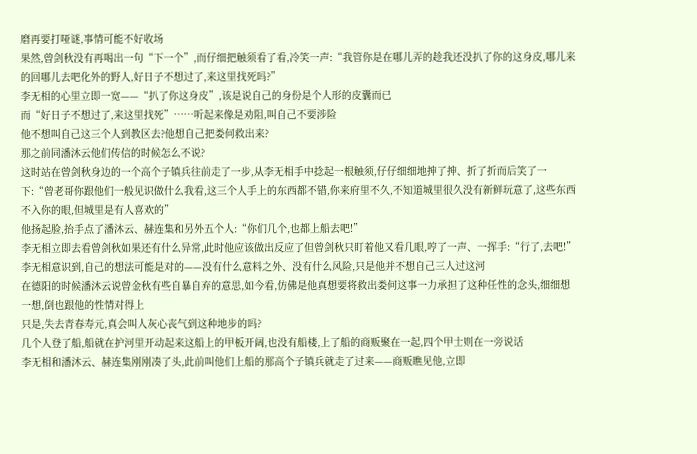磨再要打哑谜,事情可能不好收场
果然,曾剑秋没有再喝出一句“下一个”,而仔细把触须看了看,冷笑一声:“我管你是在哪儿弄的趁我还没扒了你的这身皮,哪儿来的回哪儿去吧化外的野人,好日子不想过了,来这里找死吗?”
李无相的心里立即一宽——“扒了你这身皮”,该是说自己的身份是个人形的皮囊而已
而“好日子不想过了,来这里找死”……听起来像是劝阻,叫自己不要涉险
他不想叫自己这三个人到教区去?他想自己把娄何救出来?
那之前同潘沐云他们传信的时候怎么不说?
这时站在曾剑秋身边的一个高个子镇兵往前走了一步,从李无相手中捻起一根触须,仔仔细细地抻了抻、折了折而后笑了一下:“曾老哥你跟他们一般见识做什么我看,这三个人手上的东西都不错,你来府里不久,不知道城里很久没有新鲜玩意了,这些东西不入你的眼,但城里是有人喜欢的”
他扬起脸,抬手点了潘沐云、赫连集和另外五个人:“你们几个,也都上船去吧!”
李无相立即去看曾剑秋如果还有什么异常,此时他应该做出反应了但曾剑秋只盯着他又看几眼,哼了一声、一挥手:“行了,去吧!”
李无相意识到,自己的想法可能是对的——没有什么意料之外、没有什么风险,只是他并不想自己三人过这河
在德阳的时候潘沐云说曾金秋有些自暴自弃的意思,如今看,仿佛是他真想要将救出娄何这事一力承担了这种任性的念头,细细想一想,倒也跟他的性情对得上
只是,失去青春寿元,真会叫人灰心丧气到这种地步的吗?
几个人登了船,船就在护河里开动起来这船上的甲板开阔,也没有船楼,上了船的商贩聚在一起,四个甲士则在一旁说话
李无相和潘沐云、赫连集刚刚凑了头,此前叫他们上船的那高个子镇兵就走了过来——商贩瞧见他,立即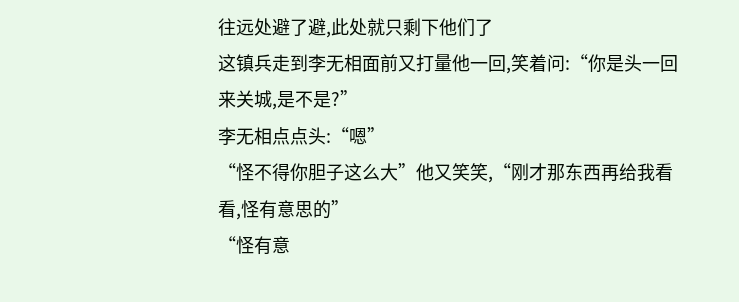往远处避了避,此处就只剩下他们了
这镇兵走到李无相面前又打量他一回,笑着问:“你是头一回来关城,是不是?”
李无相点点头:“嗯”
“怪不得你胆子这么大”他又笑笑,“刚才那东西再给我看看,怪有意思的”
“怪有意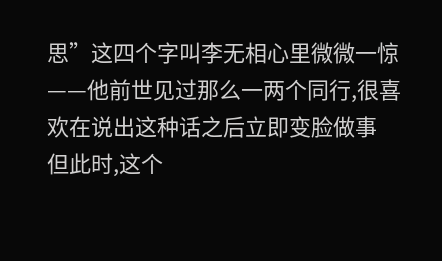思”这四个字叫李无相心里微微一惊——他前世见过那么一两个同行,很喜欢在说出这种话之后立即变脸做事
但此时,这个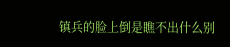镇兵的脸上倒是瞧不出什么别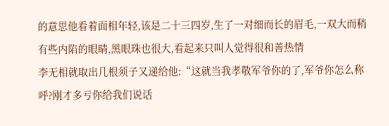的意思他看着面相年轻,该是二十三四岁,生了一对细而长的眉毛,一双大而稍有些内陷的眼睛,黑眼珠也很大,看起来只叫人觉得很和善热情
李无相就取出几根须子又递给他:“这就当我孝敬军爷你的了,军爷你怎么称呼?刚才多亏你给我们说话